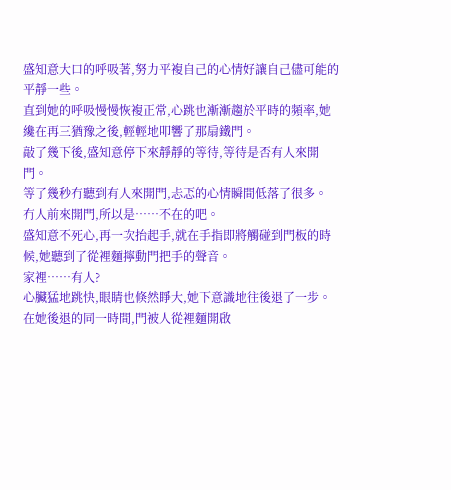盛知意大口的呼吸著,努力平複自己的心情好讓自己儘可能的平靜一些。
直到她的呼吸慢慢恢複正常,心跳也漸漸趨於平時的頻率,她纔在再三猶豫之後,輕輕地叩響了那扇鐵門。
敲了幾下後,盛知意停下來靜靜的等待,等待是否有人來開門。
等了幾秒冇聽到有人來開門,忐忑的心情瞬間低落了很多。
冇人前來開門,所以是……不在的吧。
盛知意不死心,再一次抬起手,就在手指即將觸碰到門板的時候,她聽到了從裡麵擰動門把手的聲音。
家裡……有人?
心臟猛地跳快,眼睛也倏然睜大,她下意識地往後退了一步。
在她後退的同一時間,門被人從裡麵開啟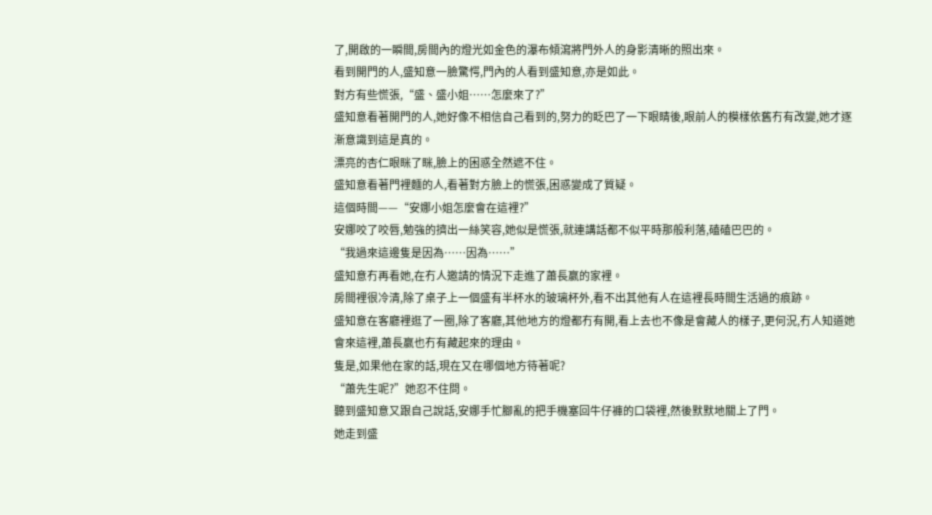了,開啟的一瞬間,房間內的燈光如金色的瀑布傾瀉將門外人的身影清晰的照出來。
看到開門的人,盛知意一臉驚愕,門內的人看到盛知意,亦是如此。
對方有些慌張,“盛、盛小姐……怎麼來了?”
盛知意看著開門的人,她好像不相信自己看到的,努力的眨巴了一下眼睛後,眼前人的模樣依舊冇有改變,她才逐漸意識到這是真的。
漂亮的杏仁眼眯了眯,臉上的困惑全然遮不住。
盛知意看著門裡麵的人,看著對方臉上的慌張,困惑變成了質疑。
這個時間——“安娜小姐怎麼會在這裡?”
安娜咬了咬唇,勉強的擠出一絲笑容,她似是慌張,就連講話都不似平時那般利落,磕磕巴巴的。
“我過來這邊隻是因為……因為……”
盛知意冇再看她,在冇人邀請的情況下走進了蕭長嬴的家裡。
房間裡很冷清,除了桌子上一個盛有半杯水的玻璃杯外,看不出其他有人在這裡長時間生活過的痕跡。
盛知意在客廳裡逛了一圈,除了客廳,其他地方的燈都冇有開,看上去也不像是會藏人的樣子,更何況,冇人知道她會來這裡,蕭長嬴也冇有藏起來的理由。
隻是,如果他在家的話,現在又在哪個地方待著呢?
“蕭先生呢?”她忍不住問。
聽到盛知意又跟自己說話,安娜手忙腳亂的把手機塞回牛仔褲的口袋裡,然後默默地關上了門。
她走到盛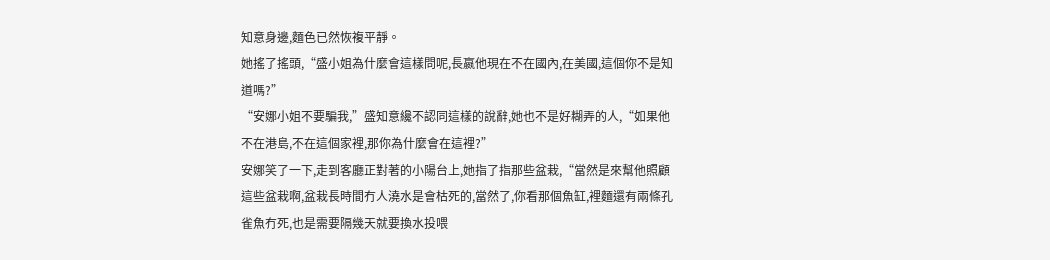知意身邊,麵色已然恢複平靜。
她搖了搖頭,“盛小姐為什麼會這樣問呢,長嬴他現在不在國內,在美國,這個你不是知道嗎?”
“安娜小姐不要騙我,”盛知意纔不認同這樣的說辭,她也不是好糊弄的人,“如果他不在港島,不在這個家裡,那你為什麼會在這裡?”
安娜笑了一下,走到客廳正對著的小陽台上,她指了指那些盆栽,“當然是來幫他照顧這些盆栽啊,盆栽長時間冇人澆水是會枯死的,當然了,你看那個魚缸,裡麵還有兩條孔雀魚冇死,也是需要隔幾天就要換水投喂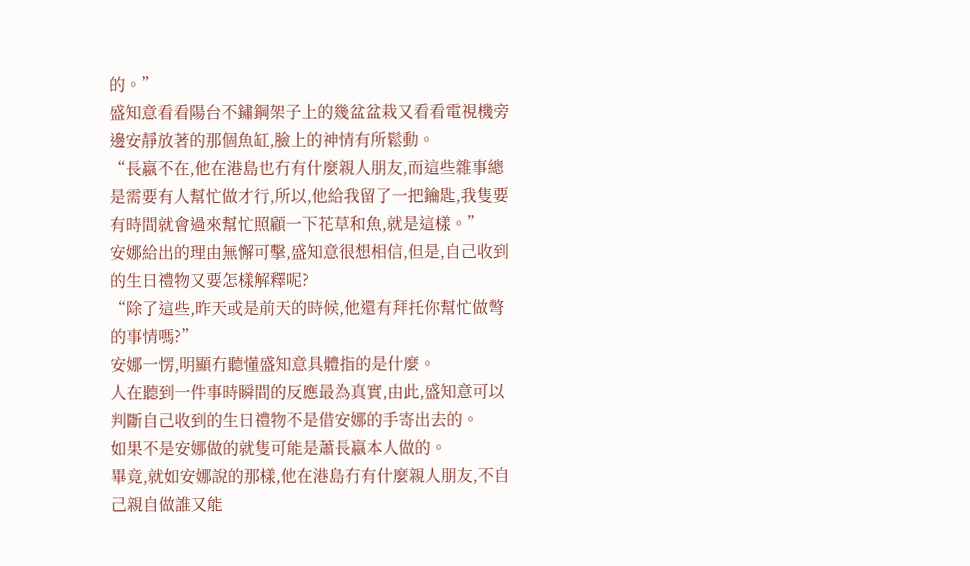的。”
盛知意看看陽台不鏽鋼架子上的幾盆盆栽又看看電視機旁邊安靜放著的那個魚缸,臉上的神情有所鬆動。
“長嬴不在,他在港島也冇有什麼親人朋友,而這些雜事總是需要有人幫忙做才行,所以,他給我留了一把鑰匙,我隻要有時間就會過來幫忙照顧一下花草和魚,就是這樣。”
安娜給出的理由無懈可擊,盛知意很想相信,但是,自己收到的生日禮物又要怎樣解釋呢?
“除了這些,昨天或是前天的時候,他還有拜托你幫忙做彆的事情嗎?”
安娜一愣,明顯冇聽懂盛知意具體指的是什麼。
人在聽到一件事時瞬間的反應最為真實,由此,盛知意可以判斷自己收到的生日禮物不是借安娜的手寄出去的。
如果不是安娜做的就隻可能是蕭長嬴本人做的。
畢竟,就如安娜說的那樣,他在港島冇有什麼親人朋友,不自己親自做誰又能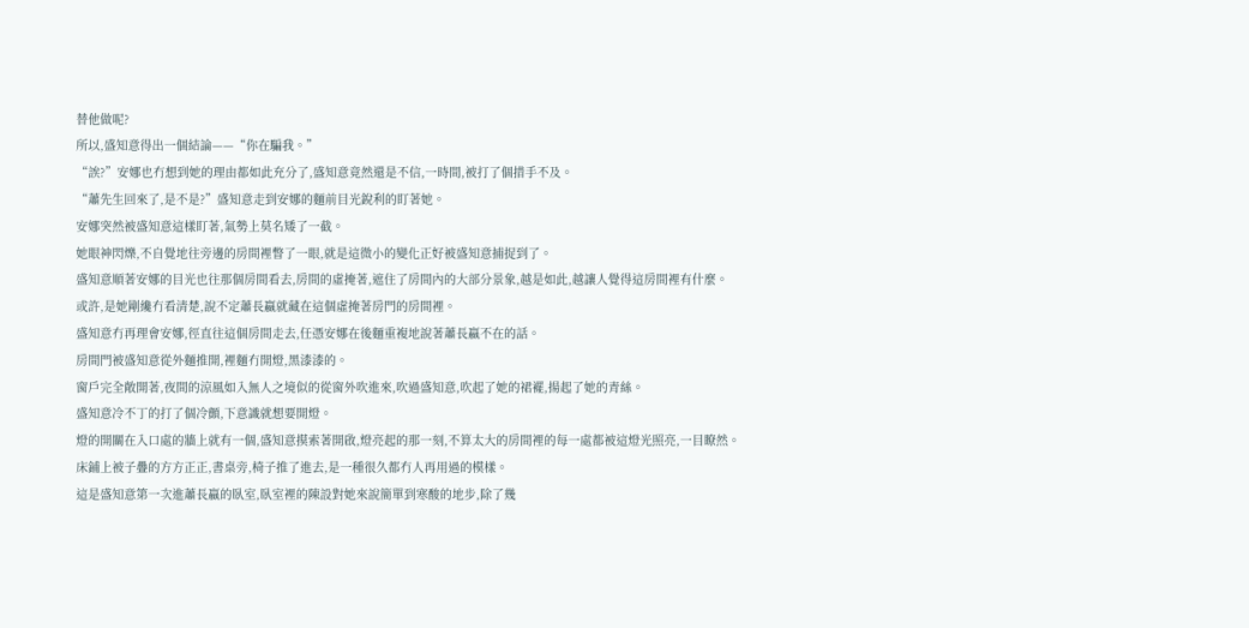替他做呢?
所以,盛知意得出一個結論——“你在騙我。”
“誒?”安娜也冇想到她的理由都如此充分了,盛知意竟然還是不信,一時間,被打了個措手不及。
“蕭先生回來了,是不是?”盛知意走到安娜的麵前目光銳利的盯著她。
安娜突然被盛知意這樣盯著,氣勢上莫名矮了一截。
她眼神閃爍,不自覺地往旁邊的房間裡瞥了一眼,就是這微小的變化正好被盛知意捕捉到了。
盛知意順著安娜的目光也往那個房間看去,房間的虛掩著,遮住了房間內的大部分景象,越是如此,越讓人覺得這房間裡有什麼。
或許,是她剛纔冇看清楚,說不定蕭長嬴就藏在這個虛掩著房門的房間裡。
盛知意冇再理會安娜,徑直往這個房間走去,任憑安娜在後麵重複地說著蕭長嬴不在的話。
房間門被盛知意從外麵推開,裡麵冇開燈,黑漆漆的。
窗戶完全敞開著,夜間的涼風如入無人之境似的從窗外吹進來,吹過盛知意,吹起了她的裙襬,揚起了她的青絲。
盛知意冷不丁的打了個冷顫,下意識就想要開燈。
燈的開關在入口處的牆上就有一個,盛知意摸索著開啟,燈亮起的那一刻,不算太大的房間裡的每一處都被這燈光照亮,一目瞭然。
床鋪上被子疊的方方正正,書桌旁,椅子推了進去,是一種很久都冇人再用過的模樣。
這是盛知意第一次進蕭長嬴的臥室,臥室裡的陳設對她來說簡單到寒酸的地步,除了幾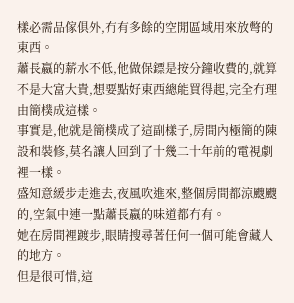樣必需品傢俱外,冇有多餘的空閒區域用來放彆的東西。
蕭長嬴的薪水不低,他做保鏢是按分鐘收費的,就算不是大富大貴,想要點好東西總能買得起,完全冇理由簡樸成這樣。
事實是,他就是簡樸成了這副樣子,房間內極簡的陳設和裝修,莫名讓人回到了十幾二十年前的電視劇裡一樣。
盛知意緩步走進去,夜風吹進來,整個房間都涼颼颼的,空氣中連一點蕭長嬴的味道都冇有。
她在房間裡踱步,眼睛搜尋著任何一個可能會藏人的地方。
但是很可惜,這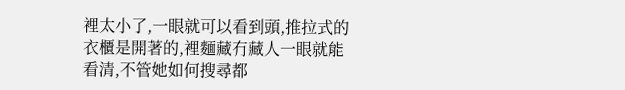裡太小了,一眼就可以看到頭,推拉式的衣櫃是開著的,裡麵藏冇藏人一眼就能看清,不管她如何搜尋都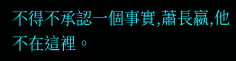不得不承認一個事實,蕭長嬴,他不在這裡。